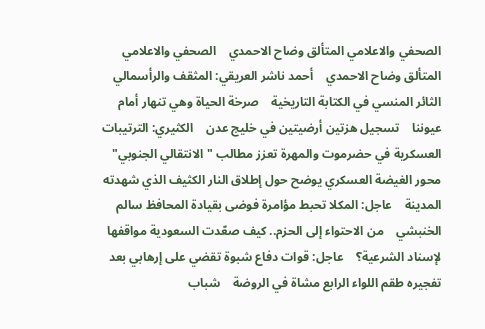الصحفي والاعلامي المتألق وضاح الاحمدي    الصحفي والاعلامي المتألق وضاح الاحمدي    أحمد ناشر العريقي: المثقف والرأسمالي الثائر المنسي في الكتابة التاريخية    صرخة الحياة وهي تنهار أمام عيوننا    تسجيل هزتين أرضيتين في خليج عدن    الكثيري: الترتيبات العسكرية في حضرموت والمهرة تعزز مطالب "الانتقالي الجنوبي"    محور الغيضة العسكري يوضح حول إطلاق النار الكثيف الذي شهدته المدينة    عاجل: المكلا تحبط مؤامرة فوضى بقيادة المحافظ سالم الخنبشي    من الاحتواء إلى الحزم.. كيف صعّدت السعودية مواقفها لإسناد الشرعية؟    عاجل: قوات دفاع شبوة تقضي على إرهابي بعد تفجيره طقم اللواء الرابع مشاة في الروضة    شباب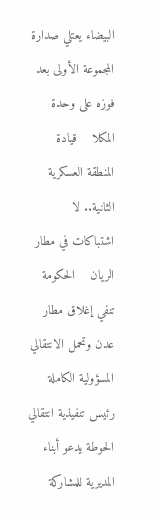البيضاء يعتلي صدارة المجموعة الأولى بعد فوزه على وحدة المكلا    قيادة المنطقة العسكرية الثانية.. لا اشتباكات في مطار الريان    الحكومة تنفي إغلاق مطار عدن وتحمل الانتقالي المسؤولية الكاملة    رئيس تنفيذية انتقالي الحوطة يدعو أبناء المديرية للمشاركة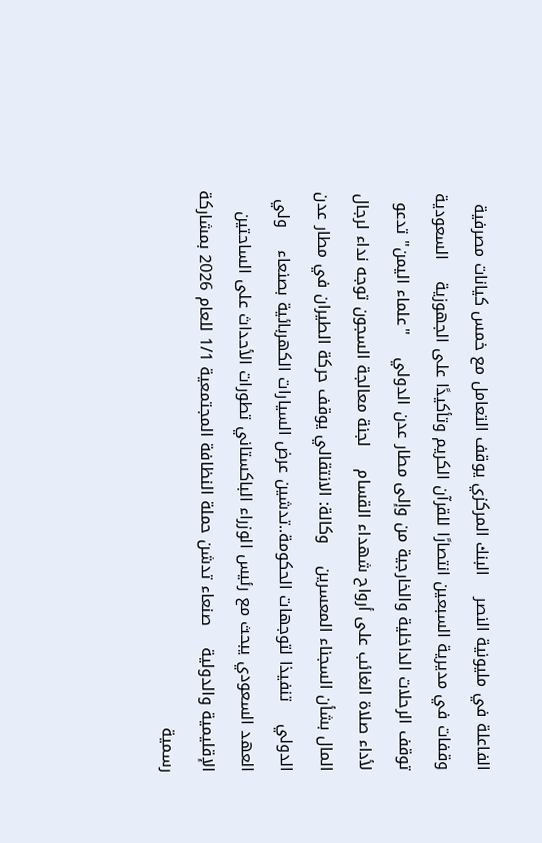الفاعلة في مليونية النصر    البنك المركزي يوقف التعامل مع خمس كيانات مصرفية    وقفات في مديرية السبعين انتصارًا للقرآن الكريم وتأكيدًا على الجهوزية    السعودية توقف الرحلات الداخلية والخارجية من وإلى مطار عدن الدولي    "علماء اليمن" تدعو لأداء صلاة الغائب على أرواح شهداء القسام    لجنة معالجة السجون توجه نداء لرجال المال بشأن السجناء المعسرين    وكالة: الانتقالي يوقف حركة الطيران في مطار عدن الدولي    تنفيذا لتوجهات الحكومة..تدشين عرض السيارات الكهربائية بصنعاء    ولي العهد السعودي يبحث مع رئيس الوزراء الباكستاني تطورات الأحداث على الساحتين الإقليمية والدولية    صنعاء تدشن حملة النظافة المجتمعية 1/1 للعام 2026 بمشاركة رسمية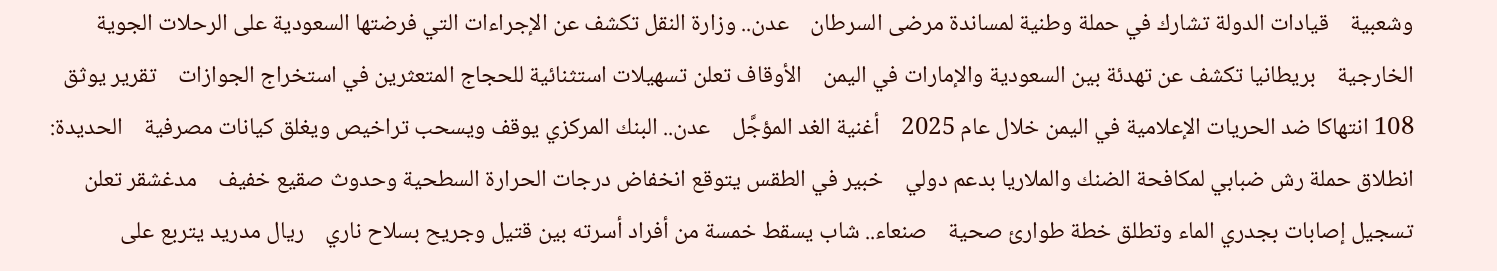وشعبية    قيادات الدولة تشارك في حملة وطنية لمساندة مرضى السرطان    عدن.. وزارة النقل تكشف عن الإجراءات التي فرضتها السعودية على الرحلات الجوية الخارجية    بريطانيا تكشف عن تهدئة بين السعودية والإمارات في اليمن    الأوقاف تعلن تسهيلات استثنائية للحجاج المتعثرين في استخراج الجوازات    تقرير يوثق 108 انتهاكا ضد الحريات الإعلامية في اليمن خلال عام 2025    أغنية الغد المؤجَّل    عدن.. البنك المركزي يوقف ويسحب تراخيص ويغلق كيانات مصرفية    الحديدة: انطلاق حملة رش ضبابي لمكافحة الضنك والملاريا بدعم دولي    خبير في الطقس يتوقع انخفاض درجات الحرارة السطحية وحدوث صقيع خفيف    مدغشقر تعلن تسجيل إصابات بجدري الماء وتطلق خطة طوارئ صحية    صنعاء.. شاب يسقط خمسة من أفراد أسرته بين قتيل وجريح بسلاح ناري    ريال مدريد يتربع على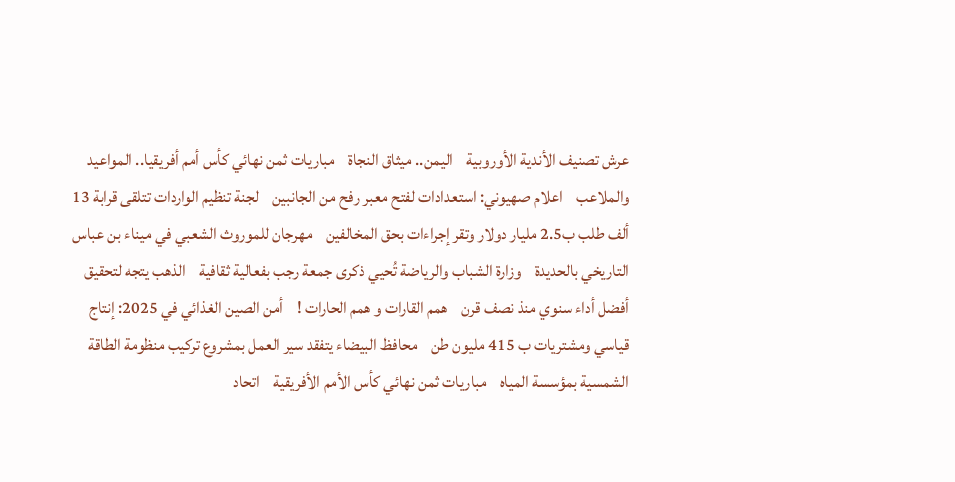عرش تصنيف الأندية الأوروبية    اليمن.. ميثاق النجاة    مباريات ثمن نهائي كأس أمم أفريقيا.. المواعيد والملاعب    اعلام صهيوني: استعدادات لفتح معبر رفح من الجانبين    لجنة تنظيم الواردات تتلقى قرابة 13 ألف طلب ب2.5 مليار دولار وتقر إجراءات بحق المخالفين    مهرجان للموروث الشعبي في ميناء بن عباس التاريخي بالحديدة    وزارة الشباب والرياضة تُحيي ذكرى جمعة رجب بفعالية ثقافية    الذهب يتجه لتحقيق أفضل أداء سنوي منذ نصف قرن    همم القارات و همم الحارات !    أمن الصين الغذائي في 2025: إنتاج قياسي ومشتريات ب 415 مليون طن    محافظ البيضاء يتفقد سير العمل بمشروع تركيب منظومة الطاقة الشمسية بمؤسسة المياه    مباريات ثمن نهائي كأس الأمم الأفريقية    اتحاد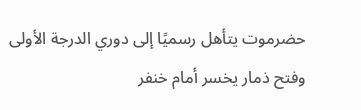حضرموت يتأهل رسميًا إلى دوري الدرجة الأولى وفتح ذمار يخسر أمام خنفر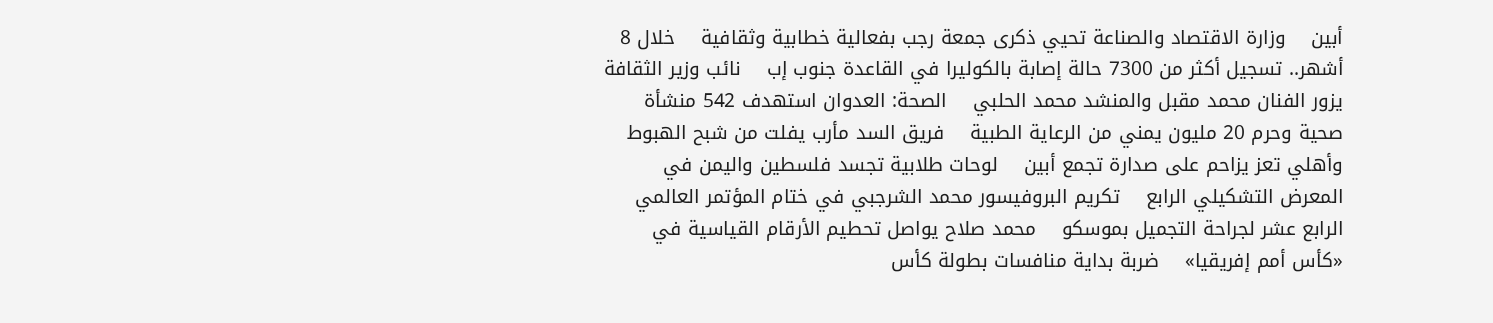أبين    وزارة الاقتصاد والصناعة تحيي ذكرى جمعة رجب بفعالية خطابية وثقافية    خلال 8 أشهر.. تسجيل أكثر من 7300 حالة إصابة بالكوليرا في القاعدة جنوب إب    نائب وزير الثقافة يزور الفنان محمد مقبل والمنشد محمد الحلبي    الصحة: العدوان استهدف 542 منشأة صحية وحرم 20 مليون يمني من الرعاية الطبية    فريق السد مأرب يفلت من شبح الهبوط وأهلي تعز يزاحم على صدارة تجمع أبين    لوحات طلابية تجسد فلسطين واليمن في المعرض التشكيلي الرابع    تكريم البروفيسور محمد الشرجبي في ختام المؤتمر العالمي الرابع عشر لجراحة التجميل بموسكو    محمد صلاح يواصل تحطيم الأرقام القياسية في «كأس أمم إفريقيا»    ضربة بداية منافسات بطولة كأس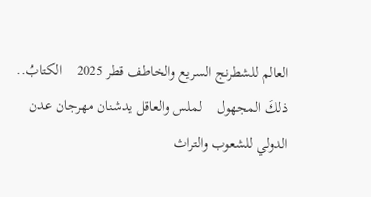العالم للشطرنج السريع والخاطف قطر 2025    الكتابُ.. ذلكَ المجهول    لملس والعاقل يدشنان مهرجان عدن الدولي للشعوب والتراث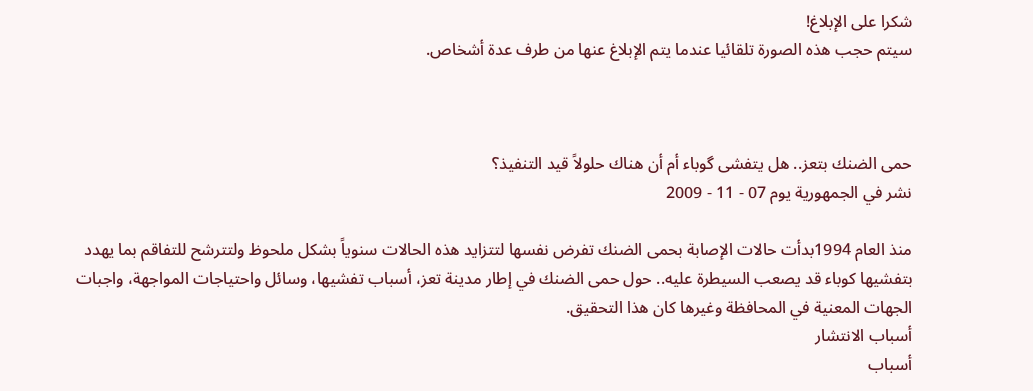شكرا على الإبلاغ!
سيتم حجب هذه الصورة تلقائيا عندما يتم الإبلاغ عنها من طرف عدة أشخاص.



حمى الضنك بتعز.. هل يتفشى گوباء أم أن هناك حلولاً قيد التنفيذ؟
نشر في الجمهورية يوم 07 - 11 - 2009

منذ العام 1994بدأت حالات الإصابة بحمى الضنك تفرض نفسها لتتزايد هذه الحالات سنوياً بشكل ملحوظ ولتترشح للتفاقم بما يهدد بتفشيها كوباء قد يصعب السيطرة عليه.. حول حمى الضنك في إطار مدينة تعز، أسباب تفشيها، وسائل واحتياجات المواجهة، واجبات الجهات المعنية في المحافظة وغيرها كان هذا التحقيق.
أسباب الانتشار
أسباب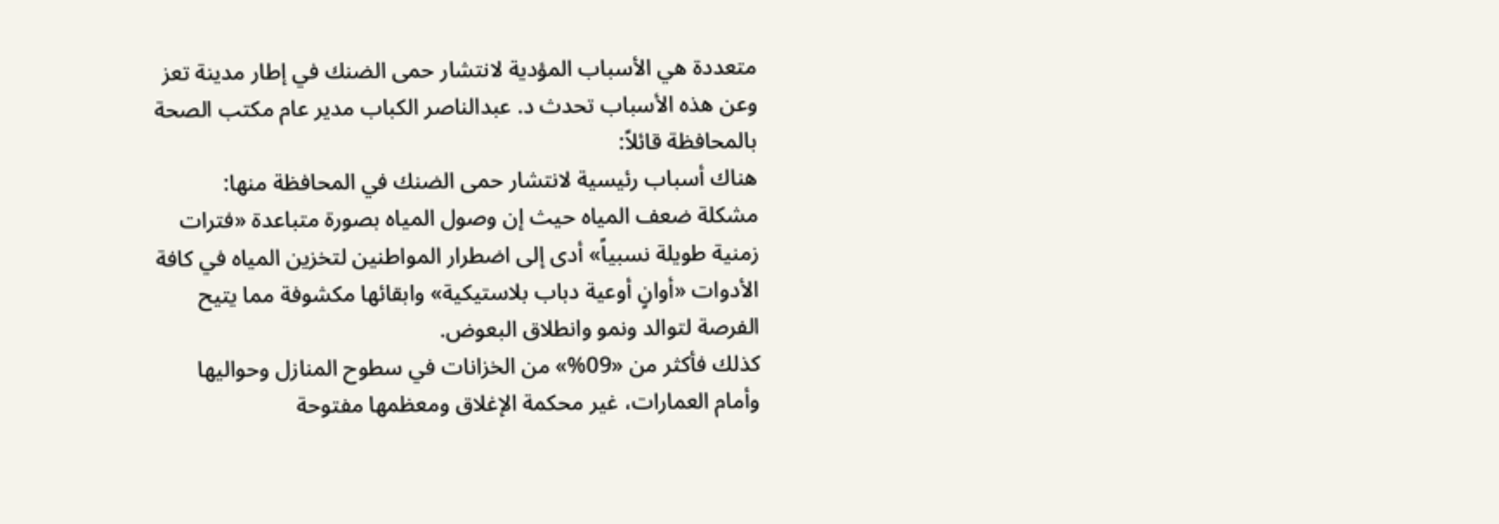متعددة هي الأسباب المؤدية لانتشار حمى الضنك في إطار مدينة تعز وعن هذه الأسباب تحدث د. عبدالناصر الكباب مدير عام مكتب الصحة بالمحافظة قائلاً:
هناك أسباب رئيسية لانتشار حمى الضنك في المحافظة منها:
مشكلة ضعف المياه حيث إن وصول المياه بصورة متباعدة «فترات زمنية طويلة نسبياً» أدى إلى اضطرار المواطنين لتخزين المياه في كافة الأدوات «أوانٍ أوعية دباب بلاستيكية» وابقائها مكشوفة مما يتيح الفرصة لتوالد ونمو وانطلاق البعوض.
كذلك فأكثر من «09%» من الخزانات في سطوح المنازل وحواليها وأمام العمارات، غير محكمة الإغلاق ومعظمها مفتوحة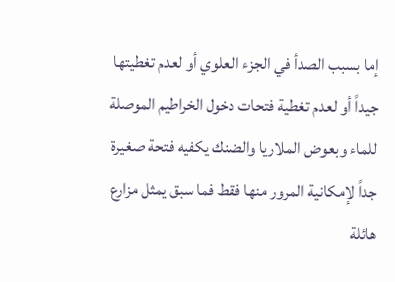إما بسبب الصدأ في الجزء العلوي أو لعدم تغطيتها جيداً أو لعدم تغطية فتحات دخول الخراطيم الموصلة للماء وبعوض الملاريا والضنك يكفيه فتحة صغيرة جداً لإمكانية المرور منها فقط فما سبق يمثل مزارع هائلة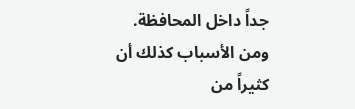جداً داخل المحافظة.
ومن الأسباب كذلك أن كثيراً من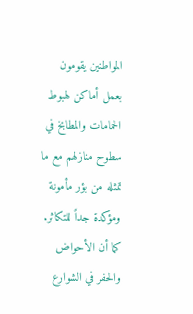المواطنين يقومون بعمل أماكن لهبوط الحمامات والمطابخ في سطوح منازلهم مع ما تمثله من بؤر مأمونة ومؤكدة جداً للتكاثر.
كما أن الأحواض والحفر في الشوارع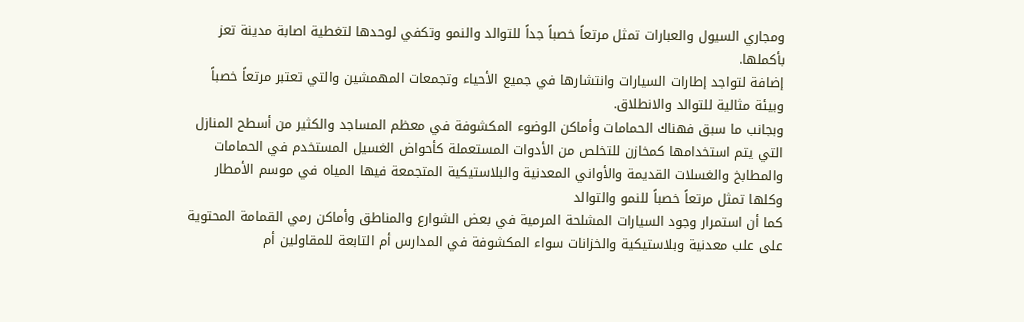ومجاري السيول والعبارات تمثل مرتعاً خصباً جداً للتوالد والنمو وتكفي لوحدها لتغطية اصابة مدينة تعز بأكملها.
إضافة لتواجد إطارات السيارات وانتشارها في جميع الأحياء وتجمعات المهمشين والتي تعتبر مرتعاً خصباً وبيئة مثالية للتوالد والانطلاق.
وبجانب ما سبق فهناك الحمامات وأماكن الوضوء المكشوفة في معظم المساجد والكثير من أسطح المنازل التي يتم استخدامها كمخازن للتخلص من الأدوات المستعملة كأحواض الغسيل المستخدم في الحمامات والمطابخ والغسلات القديمة والأواني المعدنية والبلاستيكية المتجمعة فيها المياه في موسم الأمطار وكلها تمثل مرتعاً خصباً للنمو والتوالد
كما أن استمرار وجود السيارات المشلحة المرمية في بعض الشوارع والمناطق وأماكن رمي القمامة المحتوية على علب معدنية وبلاستيكية والخزانات سواء المكشوفة في المدارس أم التابعة للمقاولين أم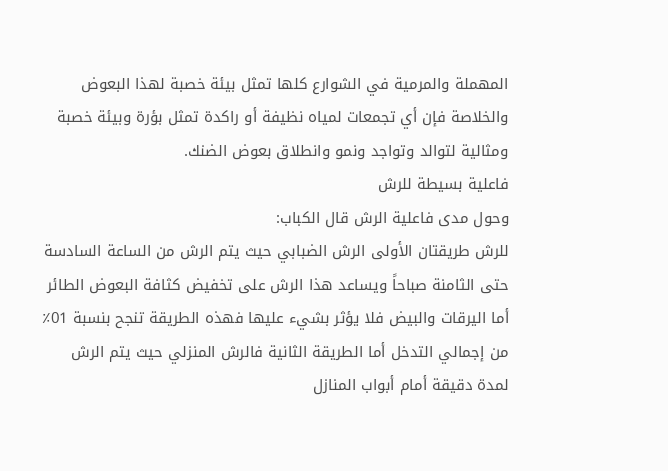المهملة والمرمية في الشوارع كلها تمثل بيئة خصبة لهذا البعوض والخلاصة فإن أي تجمعات لمياه نظيفة أو راكدة تمثل بؤرة وبيئة خصبة ومثالية لتوالد وتواجد ونمو وانطلاق بعوض الضنك.
فاعلية بسيطة للرش
وحول مدى فاعلية الرش قال الكباب:
للرش طريقتان الأولى الرش الضبابي حيث يتم الرش من الساعة السادسة حتى الثامنة صباحاً ويساعد هذا الرش على تخفيض كثافة البعوض الطائر أما اليرقات والبيض فلا يؤثر بشيء عليها فهذه الطريقة تنجح بنسبة 01٪ من إجمالي التدخل أما الطريقة الثانية فالرش المنزلي حيث يتم الرش لمدة دقيقة أمام أبواب المنازل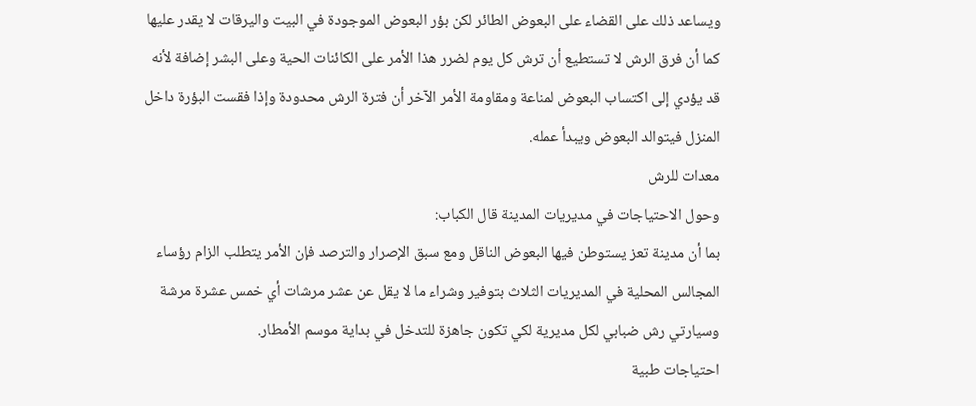ويساعد ذلك على القضاء على البعوض الطائر لكن بؤر البعوض الموجودة في البيت واليرقات لا يقدر عليها كما أن فرق الرش لا تستطيع أن ترش كل يوم لضرر هذا الأمر على الكائنات الحية وعلى البشر إضافة لأنه قد يؤدي إلى اكتساب البعوض لمناعة ومقاومة الأمر الآخر أن فترة الرش محدودة وإذا فقست البؤرة داخل المنزل فيتوالد البعوض ويبدأ عمله.
معدات للرش
وحول الاحتياجات في مديريات المدينة قال الكباب:
بما أن مدينة تعز يستوطن فيها البعوض الناقل ومع سبق الإصرار والترصد فإن الأمر يتطلب الزام رؤساء المجالس المحلية في المديريات الثلاث بتوفير وشراء ما لا يقل عن عشر مرشات أي خمس عشرة مرشة وسيارتي رش ضبابي لكل مديرية لكي تكون جاهزة للتدخل في بداية موسم الأمطار.
احتياجات طبية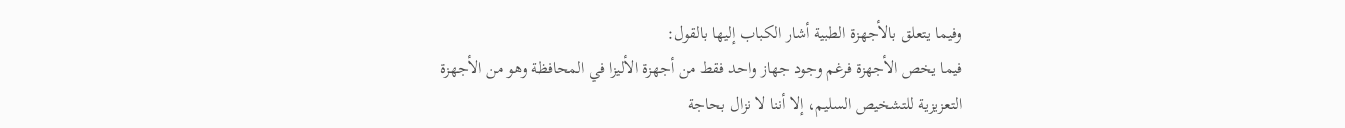وفيما يتعلق بالأجهزة الطبية أشار الكباب إليها بالقول:
فيما يخص الأجهزة فرغم وجود جهاز واحد فقط من أجهزة الأليزا في المحافظة وهو من الأجهزة التعزيزية للتشخيص السليم، إلا أننا لا نزال بحاجة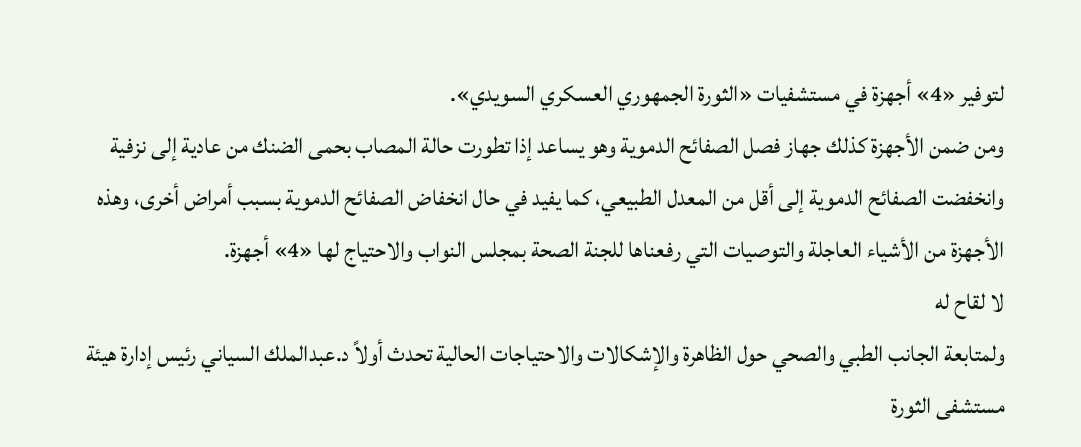لتوفير «4» أجهزة في مستشفيات «الثورة الجمهوري العسكري السويدي».
ومن ضمن الأجهزة كذلك جهاز فصل الصفائح الدموية وهو يساعد إذا تطورت حالة المصاب بحمى الضنك من عادية إلى نزفية وانخفضت الصفائح الدموية إلى أقل من المعدل الطبيعي، كما يفيد في حال انخفاض الصفائح الدموية بسبب أمراض أخرى، وهذه الأجهزة من الأشياء العاجلة والتوصيات التي رفعناها للجنة الصحة بمجلس النواب والاحتياج لها «4» أجهزة.
لا لقاح له
ولمتابعة الجانب الطبي والصحي حول الظاهرة والإشكالات والاحتياجات الحالية تحدث أولاً د.عبدالملك السياني رئيس إدارة هيئة مستشفى الثورة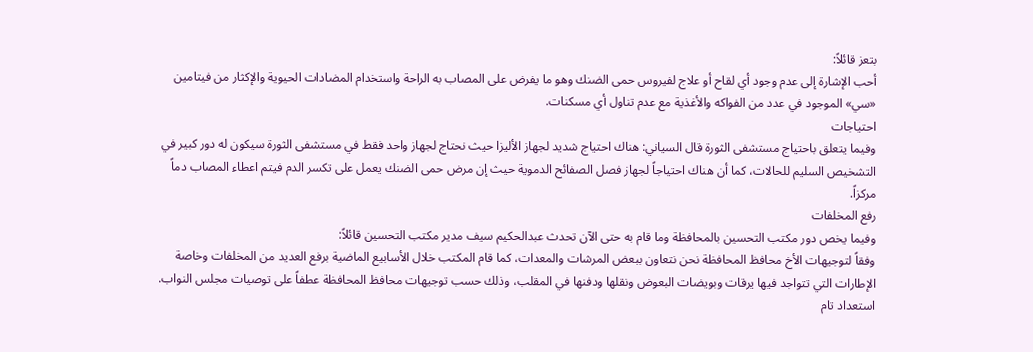بتعز قائلاً:
أحب الإشارة إلى عدم وجود أي لقاح أو علاج لفيروس حمى الضنك وهو ما يفرض على المصاب به الراحة واستخدام المضادات الحيوية والإكثار من فيتامين «سي» الموجود في عدد من الفواكه والأغذية مع عدم تناول أي مسكنات.
احتياجات
وفيما يتعلق باحتياج مستشفى الثورة قال السياني: هناك احتياج شديد لجهاز الأليزا حيث نحتاج لجهاز واحد فقط في مستشفى الثورة سيكون له دور كبير في التشخيص السليم للحالات، كما أن هناك احتياجاً لجهاز فصل الصفائح الدموية حيث إن مرض حمى الضنك يعمل على تكسر الدم فيتم اعطاء المصاب دماً مركزاً.
رفع المخلفات
وفيما يخص دور مكتب التحسين بالمحافظة وما قام به حتى الآن تحدث عبدالحكيم سيف مدير مكتب التحسين قائلاً:
وفقاً لتوجيهات الأخ محافظ المحافظة نحن نتعاون ببعض المرشات والمعدات، كما قام المكتب خلال الأسابيع الماضية برفع العديد من المخلفات وخاصة الإطارات التي تتواجد فيها يرقات وبويضات البعوض ونقلها ودفنها في المقلب، وذلك حسب توجيهات محافظ المحافظة عطفاً على توصيات مجلس النواب.
استعداد تام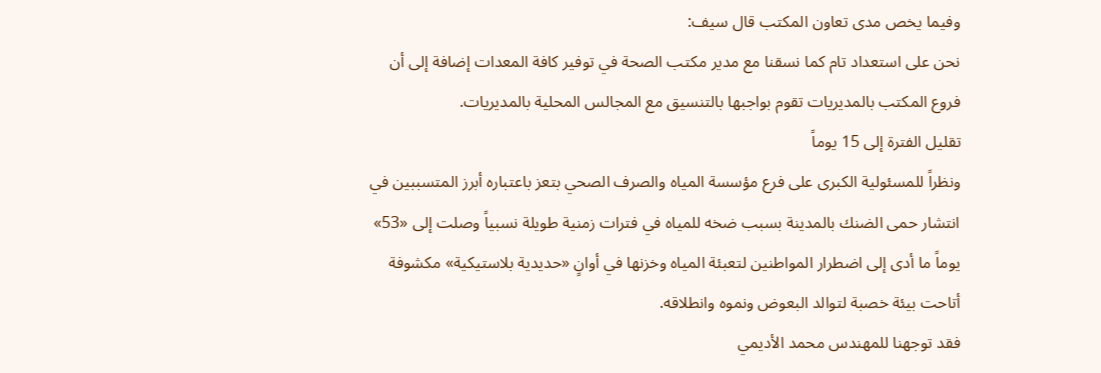وفيما يخص مدى تعاون المكتب قال سيف:
نحن على استعداد تام كما نسقنا مع مدير مكتب الصحة في توفير كافة المعدات إضافة إلى أن فروع المكتب بالمديريات تقوم بواجبها بالتنسيق مع المجالس المحلية بالمديريات.
تقليل الفترة إلى 15 يوماً
ونظراً للمسئولية الكبرى على فرع مؤسسة المياه والصرف الصحي بتعز باعتباره أبرز المتسببين في انتشار حمى الضنك بالمدينة بسبب ضخه للمياه في فترات زمنية طويلة نسبياً وصلت إلى «53» يوماً ما أدى إلى اضطرار المواطنين لتعبئة المياه وخزنها في أوانٍ «حديدية بلاستيكية» مكشوفة أتاحت بيئة خصبة لتوالد البعوض ونموه وانطلاقه.
فقد توجهنا للمهندس محمد الأديمي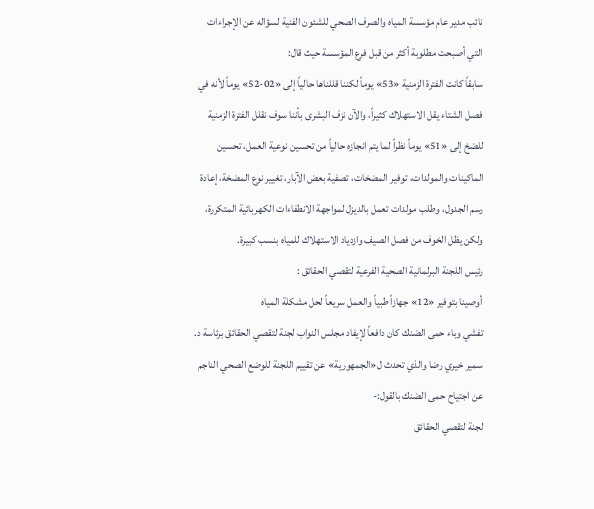نائب مدير عام مؤسسة المياه والصرف الصحي للشئون الفنية لسؤاله عن الإجراءات التي أصبحت مطلوبة أكثر من قبل فرع المؤسسة حيث قال:
سابقاً كانت الفترة الزمنية «53» يوماً لكننا قللناها حالياً إلى «02-52» يوماً لأنه في فصل الشتاء يقل الاستهلاك كثيراً، والآن نزف البشرى بأننا سوف نقلل الفترة الزمنية للضخ إلى «51» يوماً نظراً لما يتم انجازه حالياً من تحسين نوعية العمل، تحسين الماكينات والمولدات، توفير المضخات، تصفية بعض الآبار، تغيير نوع المضخة، إعادة رسم الجدول، وطلب مولدات تعمل بالديزل لمواجهة الانطفاءات الكهربائية المتكررة، ولكن يظل الخوف من فصل الصيف وازدياد الاستهلاك للمياه بنسب كبيرة.
رئيس اللجنة البرلمانية الصحية الفرعية لتقصي الحقائق :
أوصينا بتوفير «12» جهازاً طبياً والعمل سريعاً لحل مشكلة المياه
تفشي وباء حمى الضنك كان دافعاً لإيفاد مجلس النواب لجنة لتقصي الحقائق برئاسة د. سمير خيري رضا والذي تحدث ل«الجمهورية» عن تقييم اللجنة للوضع الصحي الناجم عن اجتياح حمى الضنك بالقول:-
لجنة لتقصي الحقائق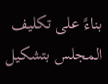بناءً على تكليف المجلس بتشكيل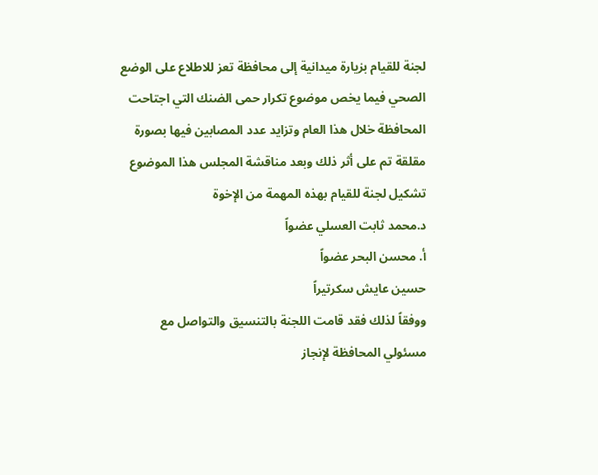لجنة للقيام بزيارة ميدانية إلى محافظة تعز للاطلاع على الوضع الصحي فيما يخص موضوع تكرار حمى الضنك التي اجتاحت المحافظة خلال هذا العام وتزايد عدد المصابين فيها بصورة مقلقة تم على أثر ذلك وبعد مناقشة المجلس هذا الموضوع تشكيل لجنة للقيام بهذه المهمة من الإخوة
د.محمد ثابت العسلي عضواً
أ. محسن البحر عضواً
حسين عايش سكرتيراً
ووفقاً لذلك فقد قامت اللجنة بالتنسيق والتواصل مع مسئولي المحافظة لإنجاز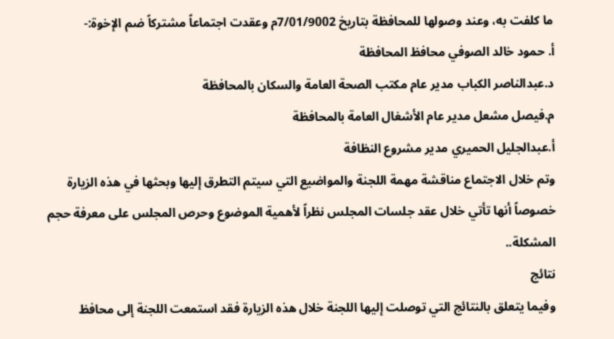ما كلفت به، وعند وصولها للمحافظة بتاريخ 7/01/9002م وعقدت اجتماعاً مشتركاً ضم الإخوة:-
أ. حمود خالد الصوفي محافظ المحافظة
د.عبدالناصر الكباب مدير عام مكتب الصحة العامة والسكان بالمحافظة
م.فيصل مشعل مدير عام الأشغال العامة بالمحافظة
أ.عبدالجليل الحميري مدير مشروع النظافة
وتم خلال الاجتماع مناقشة مهمة اللجنة والمواضيع التي سيتم التطرق إليها وبحثها في هذه الزيارة خصوصاً أنها تأتي خلال عقد جلسات المجلس نظراً لأهمية الموضوع وحرص المجلس على معرفة حجم المشكلة..
نتائج
وفيما يتعلق بالنتائج التي توصلت إليها اللجنة خلال هذه الزيارة فقد استمعت اللجنة إلى محافظ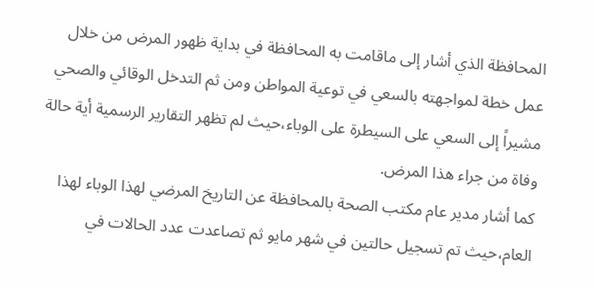المحافظة الذي أشار إلى ماقامت به المحافظة في بداية ظهور المرض من خلال عمل خطة لمواجهته بالسعي في توعية المواطن ومن ثم التدخل الوقائي والصحي مشيراً إلى السعي على السيطرة على الوباء،حيث لم تظهر التقارير الرسمية أية حالة وفاة من جراء هذا المرض.
كما أشار مدير عام مكتب الصحة بالمحافظة عن التاريخ المرضي لهذا الوباء لهذا العام،حيث تم تسجيل حالتين في شهر مايو ثم تصاعدت عدد الحالات في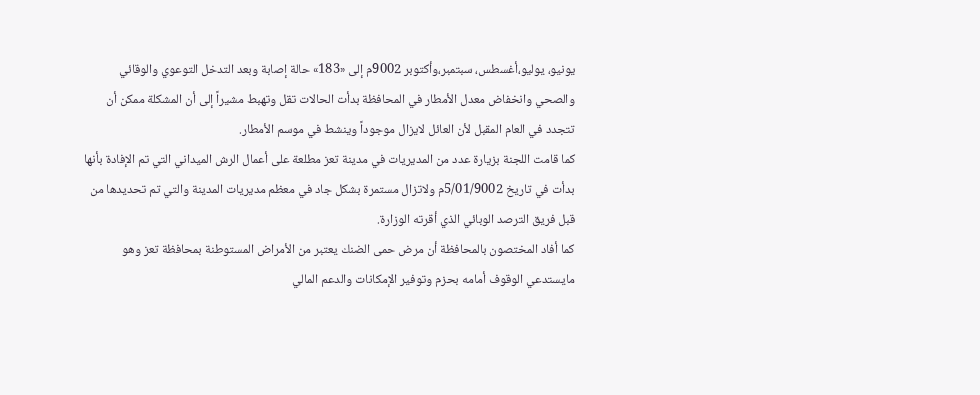يونيو، يوليو،أغسطس، سبتمبر،وأكتوبر 9002م إلى «183» حالة إصابة وبعد التدخل التوعوي والوقائي والصحي وانخفاض معدل الأمطار في المحافظة بدأت الحالات تقل وتهبط مشيراً إلى أن المشكلة ممكن أن تتجدد في العام المقبل لأن العائل لايزال موجوداً وينشط في موسم الأمطار.
كما قامت اللجنة بزيارة عدد من المديريات في مدينة تعز مطلعة على أعمال الرش الميداني التي تم الإفادة بأنها بدأت في تاريخ 5/01/9002م ولاتزال مستمرة بشكل جاد في معظم مديريات المدينة والتي تم تحديدها من قبل فريق الترصد الوبائي الذي أقرته الوزارة.
كما أفاد المختصون بالمحافظة أن مرض حمى الضنك يعتبر من الأمراض المستوطنة بمحافظة تعز وهو مايستدعي الوقوف أمامه بحزم وتوفير الإمكانات والدعم المالي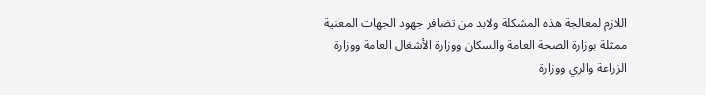اللازم لمعالجة هذه المشكلة ولابد من تضافر جهود الجهات المعنية ممثلة بوزارة الصحة العامة والسكان ووزارة الأشغال العامة ووزارة الزراعة والري ووزارة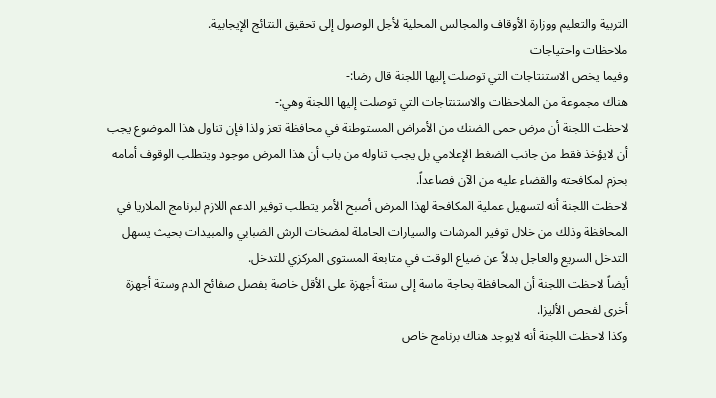التربية والتعليم ووزارة الأوقاف والمجالس المحلية لأجل الوصول إلى تحقيق النتائج الإيجابية.
ملاحظات واحتياجات
وفيما يخص الاستنتاجات التي توصلت إليها اللجنة قال رضا:-
هناك مجموعة من الملاحظات والاستنتاجات التي توصلت إليها اللجنة وهي:-
لاحظت اللجنة أن مرض حمى الضنك من الأمراض المستوطنة في محافظة تعز ولذا فإن تناول هذا الموضوع يجب أن لايؤخذ فقط من جانب الضغط الإعلامي بل يجب تناوله من باب أن هذا المرض موجود ويتطلب الوقوف أمامه بحزم لمكافحته والقضاء عليه من الآن فصاعداً.
لاحظت اللجنة أنه لتسهيل عملية المكافحة لهذا المرض أصبح الأمر يتطلب توفير الدعم اللازم لبرنامج الملاريا في المحافظة وذلك من خلال توفير المرشات والسيارات الحاملة لمضخات الرش الضبابي والمبيدات بحيث يسهل التدخل السريع والعاجل بدلاً عن ضياع الوقت في متابعة المستوى المركزي للتدخل.
أيضاً لاحظت اللجنة أن المحافظة بحاجة ماسة إلى ستة أجهزة على الأقل خاصة بفصل صفائح الدم وستة أجهزة أخرى لفحص الأليزا.
وكذا لاحظت اللجنة أنه لايوجد هناك برنامج خاص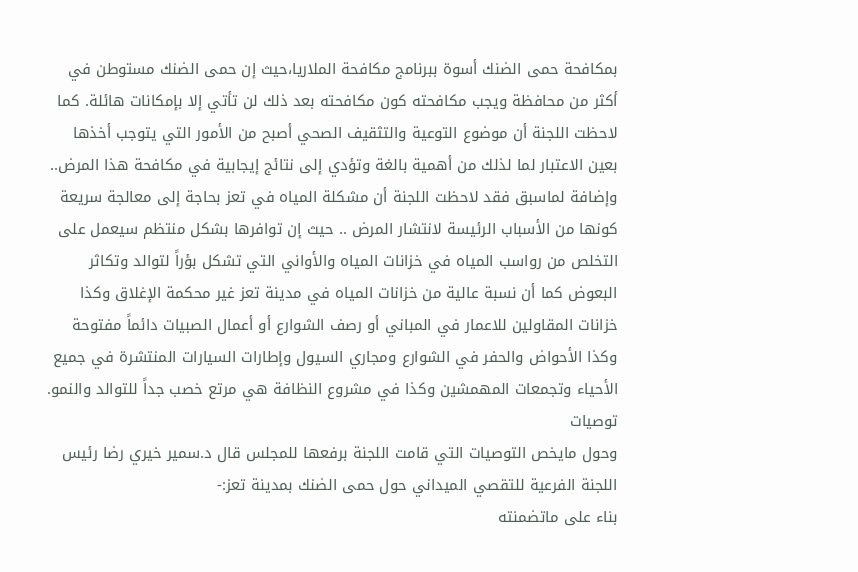بمكافحة حمى الضنك أسوة ببرنامج مكافحة الملاريا،حيث إن حمى الضنك مستوطن في أكثر من محافظة ويجب مكافحته كون مكافحته بعد ذلك لن تأتي إلا بإمكانات هائلة. كما لاحظت اللجنة أن موضوع التوعية والتثقيف الصحي أصبح من الأمور التي يتوجب أخذها بعين الاعتبار لما لذلك من أهمية بالغة وتؤدي إلى نتائج إيجابية في مكافحة هذا المرض.. وإضافة لماسبق فقد لاحظت اللجنة أن مشكلة المياه في تعز بحاجة إلى معالجة سريعة كونها من الأسباب الرئيسة لانتشار المرض .. حيث إن توافرها بشكل منتظم سيعمل على التخلص من رواسب المياه في خزانات المياه والأواني التي تشكل بؤراً لتوالد وتكاثر البعوض كما أن نسبة عالية من خزانات المياه في مدينة تعز غير محكمة الإغلاق وكذا خزانات المقاولين للاعمار في المباني أو رصف الشوارع أو أعمال الصبيات دائماً مفتوحة وكذا الأحواض والحفر في الشوارع ومجاري السيول وإطارات السيارات المنتشرة في جميع الأحياء وتجمعات المهمشين وكذا في مشروع النظافة هي مرتع خصب جداً للتوالد والنمو.
توصيات
وحول مايخص التوصيات التي قامت اللجنة برفعها للمجلس قال د.سمير خيري رضا رئيس اللجنة الفرعية للتقصي الميداني حول حمى الضنك بمدينة تعز:-
بناء على ماتضمنته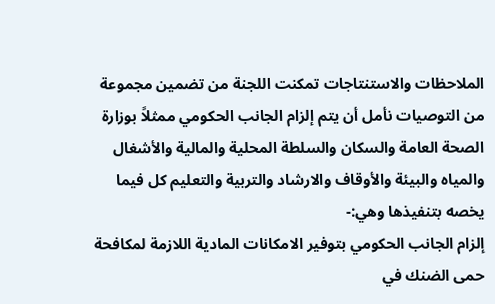الملاحظات والاستنتاجات تمكنت اللجنة من تضمين مجموعة من التوصيات نأمل أن يتم إلزام الجانب الحكومي ممثلاً بوزارة الصحة العامة والسكان والسلطة المحلية والمالية والأشغال والمياه والبيئة والأوقاف والارشاد والتربية والتعليم كل فيما يخصه بتنفيذها وهي:-
إلزام الجانب الحكومي بتوفير الامكانات المادية اللازمة لمكافحة حمى الضنك في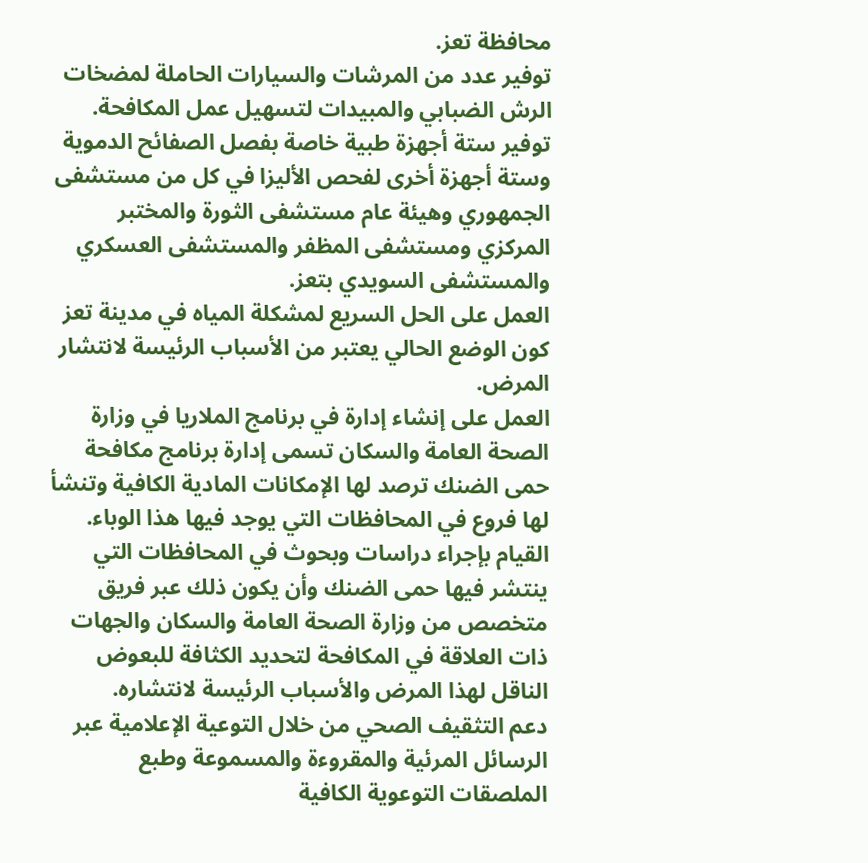محافظة تعز.
توفير عدد من المرشات والسيارات الحاملة لمضخات الرش الضبابي والمبيدات لتسهيل عمل المكافحة.
توفير ستة أجهزة طبية خاصة بفصل الصفائح الدموية وستة أجهزة أخرى لفحص الأليزا في كل من مستشفى الجمهوري وهيئة عام مستشفى الثورة والمختبر المركزي ومستشفى المظفر والمستشفى العسكري والمستشفى السويدي بتعز.
العمل على الحل السريع لمشكلة المياه في مدينة تعز كون الوضع الحالي يعتبر من الأسباب الرئيسة لانتشار المرض.
العمل على إنشاء إدارة في برنامج الملاريا في وزارة الصحة العامة والسكان تسمى إدارة برنامج مكافحة حمى الضنك ترصد لها الإمكانات المادية الكافية وتنشأ لها فروع في المحافظات التي يوجد فيها هذا الوباء.
القيام بإجراء دراسات وبحوث في المحافظات التي ينتشر فيها حمى الضنك وأن يكون ذلك عبر فريق متخصص من وزارة الصحة العامة والسكان والجهات ذات العلاقة في المكافحة لتحديد الكثافة للبعوض الناقل لهذا المرض والأسباب الرئيسة لانتشاره.
دعم التثقيف الصحي من خلال التوعية الإعلامية عبر الرسائل المرئية والمقروءة والمسموعة وطبع الملصقات التوعوية الكافية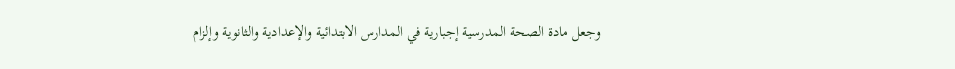وجعل مادة الصحة المدرسية إجبارية في المدارس الابتدائية والإعدادية والثانوية وإلزام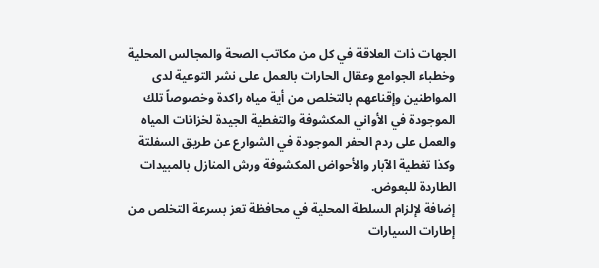الجهات ذات العلاقة في كل من مكاتب الصحة والمجالس المحلية وخطباء الجوامع وعقال الحارات بالعمل على نشر التوعية لدى المواطنين وإقناعهم بالتخلص من أية مياه راكدة وخصوصاً تلك الموجودة في الأواني المكشوفة والتغطية الجيدة لخزانات المياه والعمل على ردم الحفر الموجودة في الشوارع عن طريق السفلتة وكذا تغطية الآبار والأحواض المكشوفة ورش المنازل بالمبيدات الطاردة للبعوض.
إضافة لإلزام السلطة المحلية في محافظة تعز بسرعة التخلص من إطارات السيارات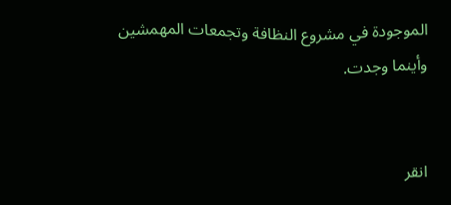الموجودة في مشروع النظافة وتجمعات المهمشين وأينما وجدت.


انقر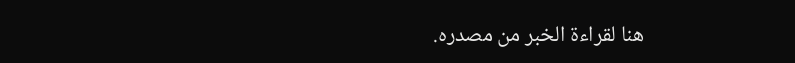هنا لقراءة الخبر من مصدره.